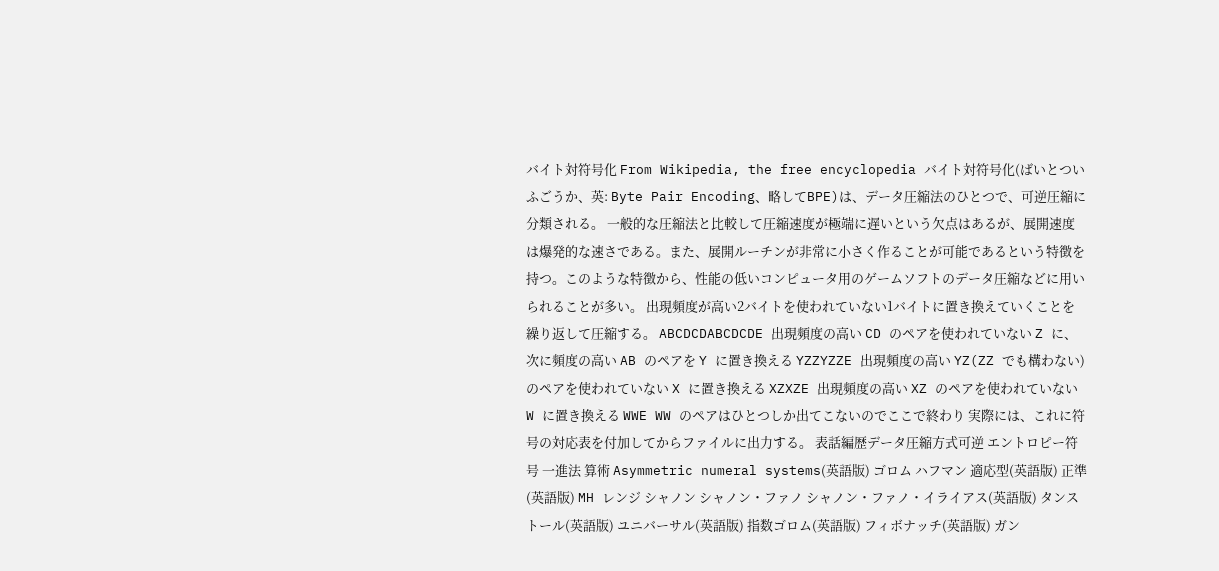バイト対符号化 From Wikipedia, the free encyclopedia バイト対符号化(ばいとついふごうか、英: Byte Pair Encoding、略してBPE)は、データ圧縮法のひとつで、可逆圧縮に分類される。 一般的な圧縮法と比較して圧縮速度が極端に遅いという欠点はあるが、展開速度は爆発的な速さである。また、展開ルーチンが非常に小さく作ることが可能であるという特徴を持つ。このような特徴から、性能の低いコンピュータ用のゲームソフトのデータ圧縮などに用いられることが多い。 出現頻度が高い2バイトを使われていない1バイトに置き換えていくことを繰り返して圧縮する。 ABCDCDABCDCDE 出現頻度の高い CD のペアを使われていない Z に、次に頻度の高い AB のペアを Y に置き換える YZZYZZE 出現頻度の高い YZ(ZZ でも構わない)のペアを使われていない X に置き換える XZXZE 出現頻度の高い XZ のペアを使われていない W に置き換える WWE WW のペアはひとつしか出てこないのでここで終わり 実際には、これに符号の対応表を付加してからファイルに出力する。 表話編歴データ圧縮方式可逆 エントロピー符号 一進法 算術 Asymmetric numeral systems(英語版) ゴロム ハフマン 適応型(英語版) 正準(英語版) MH レンジ シャノン シャノン・ファノ シャノン・ファノ・イライアス(英語版) タンストール(英語版) ユニバーサル(英語版) 指数ゴロム(英語版) フィボナッチ(英語版) ガン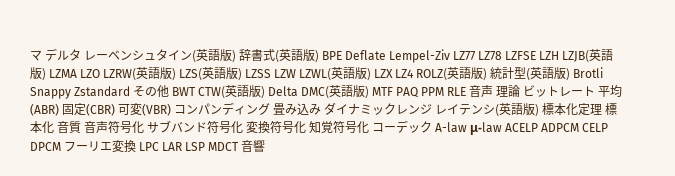マ デルタ レーベンシュタイン(英語版) 辞書式(英語版) BPE Deflate Lempel-Ziv LZ77 LZ78 LZFSE LZH LZJB(英語版) LZMA LZO LZRW(英語版) LZS(英語版) LZSS LZW LZWL(英語版) LZX LZ4 ROLZ(英語版) 統計型(英語版) Brotli Snappy Zstandard その他 BWT CTW(英語版) Delta DMC(英語版) MTF PAQ PPM RLE 音声 理論 ビットレート 平均(ABR) 固定(CBR) 可変(VBR) コンパンディング 畳み込み ダイナミックレンジ レイテンシ(英語版) 標本化定理 標本化 音質 音声符号化 サブバンド符号化 変換符号化 知覚符号化 コーデック A-law μ-law ACELP ADPCM CELP DPCM フーリエ変換 LPC LAR LSP MDCT 音響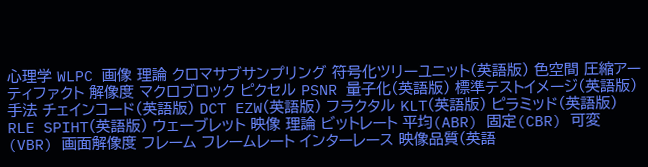心理学 WLPC 画像 理論 クロマサブサンプリング 符号化ツリーユニット(英語版) 色空間 圧縮アーティファクト 解像度 マクロブロック ピクセル PSNR 量子化(英語版) 標準テストイメージ(英語版) 手法 チェインコード(英語版) DCT EZW(英語版) フラクタル KLT(英語版) ピラミッド(英語版) RLE SPIHT(英語版) ウェーブレット 映像 理論 ビットレート 平均(ABR) 固定(CBR) 可変(VBR) 画面解像度 フレーム フレームレート インターレース 映像品質(英語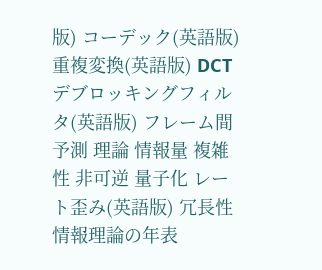版) コーデック(英語版) 重複変換(英語版) DCT デブロッキングフィルタ(英語版) フレーム間予測 理論 情報量 複雑性 非可逆 量子化 レート歪み(英語版) 冗長性 情報理論の年表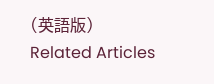(英語版) Related Articles